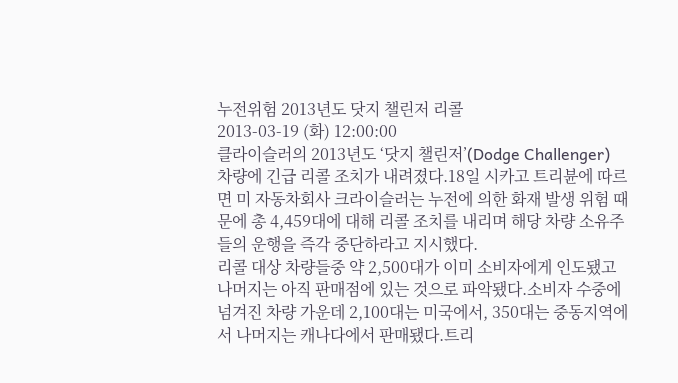누전위험 2013년도 닷지 챌린저 리콜
2013-03-19 (화) 12:00:00
클라이슬러의 2013년도 ‘닷지 챌린저’(Dodge Challenger) 차량에 긴급 리콜 조치가 내려졌다.18일 시카고 트리뷴에 따르면 미 자동차회사 크라이슬러는 누전에 의한 화재 발생 위험 때문에 총 4,459대에 대해 리콜 조치를 내리며 해당 차량 소유주들의 운행을 즉각 중단하라고 지시했다.
리콜 대상 차량들중 약 2,500대가 이미 소비자에게 인도됐고 나머지는 아직 판매점에 있는 것으로 파악됐다.소비자 수중에 넘겨진 차량 가운데 2,100대는 미국에서, 350대는 중동지역에서 나머지는 캐나다에서 판매됐다.트리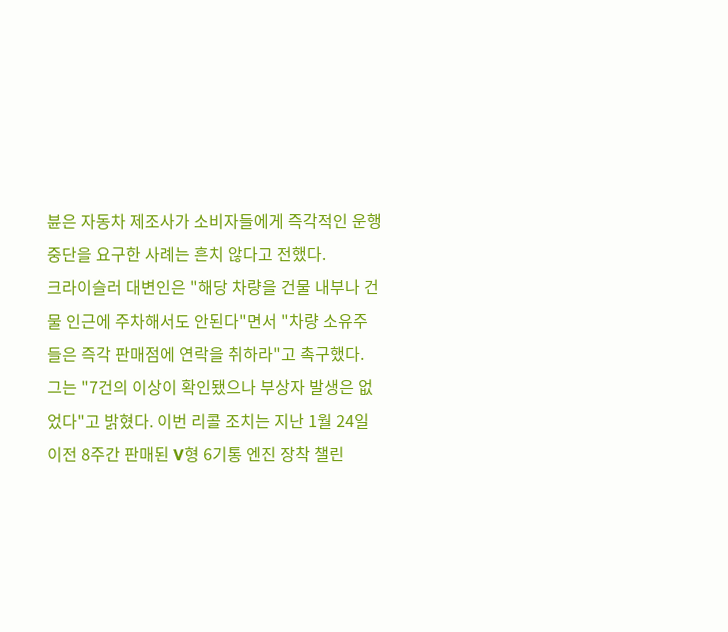뷴은 자동차 제조사가 소비자들에게 즉각적인 운행 중단을 요구한 사례는 흔치 않다고 전했다.
크라이슬러 대변인은 "해당 차량을 건물 내부나 건물 인근에 주차해서도 안된다"면서 "차량 소유주들은 즉각 판매점에 연락을 취하라"고 촉구했다. 그는 "7건의 이상이 확인됐으나 부상자 발생은 없었다"고 밝혔다. 이번 리콜 조치는 지난 1월 24일 이전 8주간 판매된 V형 6기통 엔진 장착 챌린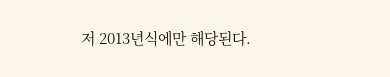저 2013년식에만 해당된다.